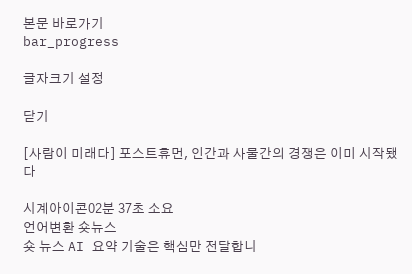본문 바로가기
bar_progress

글자크기 설정

닫기

[사람이 미래다] 포스트휴먼, 인간과 사물간의 경쟁은 이미 시작됐다

시계아이콘02분 37초 소요
언어변환 숏뉴스
숏 뉴스 AI 요약 기술은 핵심만 전달합니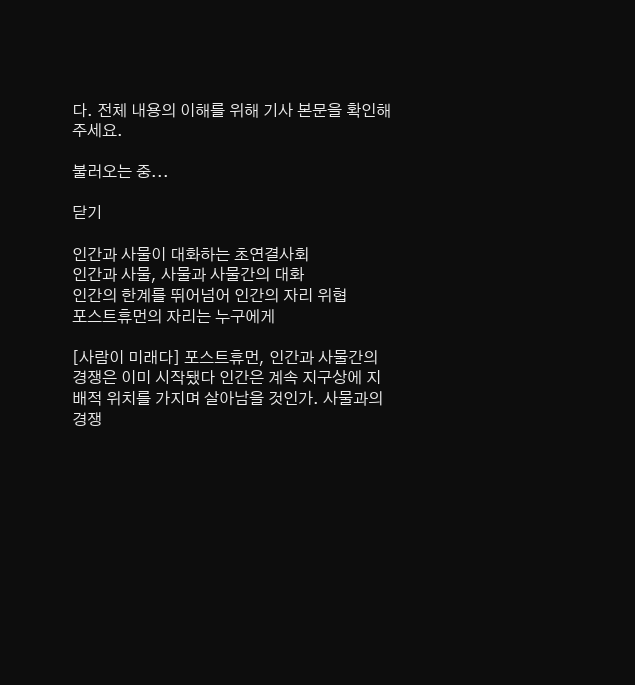다. 전체 내용의 이해를 위해 기사 본문을 확인해주세요.

불러오는 중...

닫기

인간과 사물이 대화하는 초연결사회
인간과 사물, 사물과 사물간의 대화
인간의 한계를 뛰어넘어 인간의 자리 위협
포스트휴먼의 자리는 누구에게

[사람이 미래다] 포스트휴먼, 인간과 사물간의 경쟁은 이미 시작됐다 인간은 계속 지구상에 지배적 위치를 가지며 살아남을 것인가. 사물과의 경쟁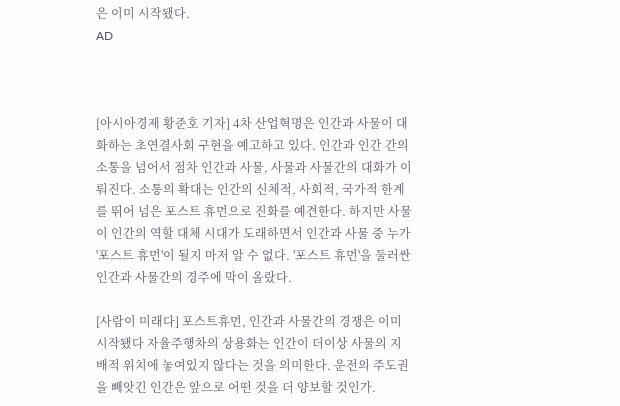은 이미 시작됐다.
AD



[아시아경제 황준호 기자] 4차 산업혁명은 인간과 사물이 대화하는 초연결사회 구현을 예고하고 있다. 인간과 인간 간의 소통을 넘어서 점차 인간과 사물, 사물과 사물간의 대화가 이뤄진다. 소통의 확대는 인간의 신체적, 사회적, 국가적 한계를 뛰어 넘은 포스트 휴먼으로 진화를 예견한다. 하지만 사물이 인간의 역할 대체 시대가 도래하면서 인간과 사물 중 누가 '포스트 휴먼'이 될지 마저 알 수 없다. '포스트 휴먼'을 둘러싼 인간과 사물간의 경주에 막이 올랐다.

[사람이 미래다] 포스트휴먼, 인간과 사물간의 경쟁은 이미 시작됐다 자율주행차의 상용화는 인간이 더이상 사물의 지배적 위치에 놓여있지 않다는 것을 의미한다. 운전의 주도권을 빼앗긴 인간은 앞으로 어떤 것을 더 양보할 것인가.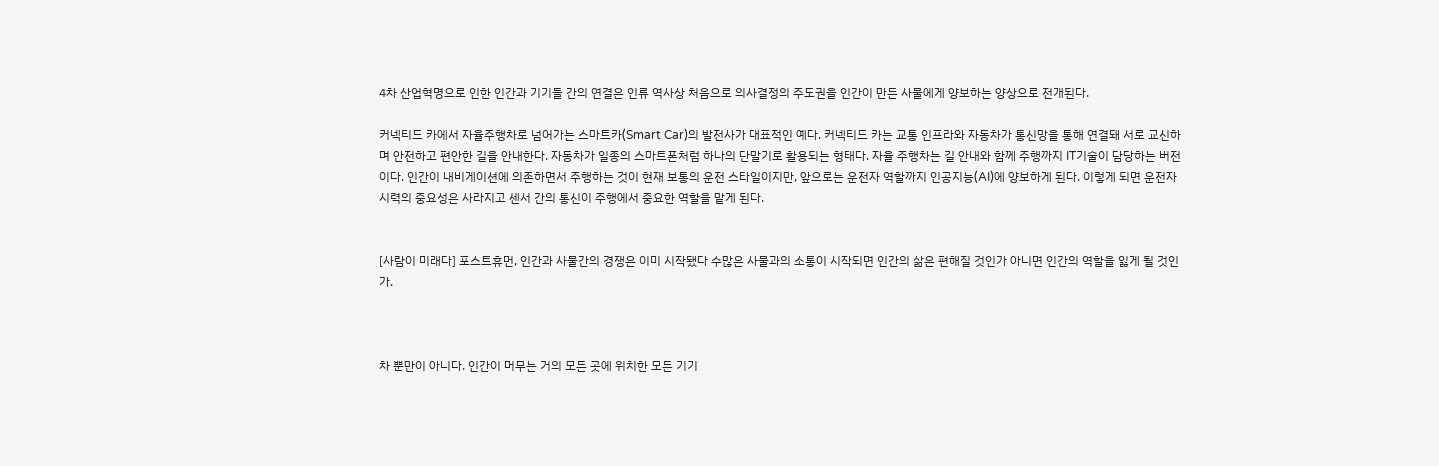4차 산업혁명으로 인한 인간과 기기들 간의 연결은 인류 역사상 처음으로 의사결정의 주도권을 인간이 만든 사물에게 양보하는 양상으로 전개된다.

커넥티드 카에서 자율주행차로 넘어가는 스마트카(Smart Car)의 발전사가 대표적인 예다. 커넥티드 카는 교통 인프라와 자동차가 통신망을 통해 연결돼 서로 교신하며 안전하고 편안한 길을 안내한다. 자동차가 일종의 스마트폰처럼 하나의 단말기로 활용되는 형태다. 자율 주행차는 길 안내와 함께 주행까지 IT기술이 담당하는 버전이다. 인간이 내비게이션에 의존하면서 주행하는 것이 현재 보통의 운전 스타일이지만, 앞으로는 운전자 역할까지 인공지능(AI)에 양보하게 된다. 이렇게 되면 운전자 시력의 중요성은 사라지고 센서 간의 통신이 주행에서 중요한 역할을 맡게 된다.


[사람이 미래다] 포스트휴먼, 인간과 사물간의 경쟁은 이미 시작됐다 수많은 사물과의 소통이 시작되면 인간의 삶은 편해질 것인가 아니면 인간의 역할을 잃게 될 것인가.



차 뿐만이 아니다. 인간이 머무는 거의 모든 곳에 위치한 모든 기기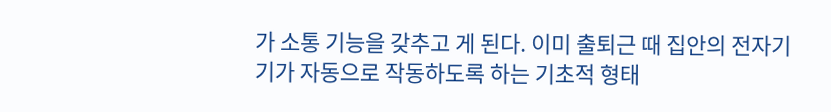가 소통 기능을 갖추고 게 된다. 이미 출퇴근 때 집안의 전자기기가 자동으로 작동하도록 하는 기초적 형태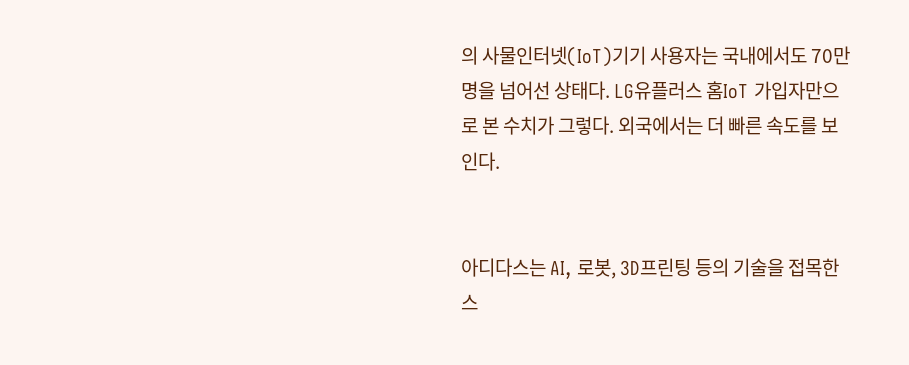의 사물인터넷(IoT)기기 사용자는 국내에서도 70만명을 넘어선 상태다. LG유플러스 홈IoT 가입자만으로 본 수치가 그렇다. 외국에서는 더 빠른 속도를 보인다.


아디다스는 AI, 로봇, 3D프린팅 등의 기술을 접목한 스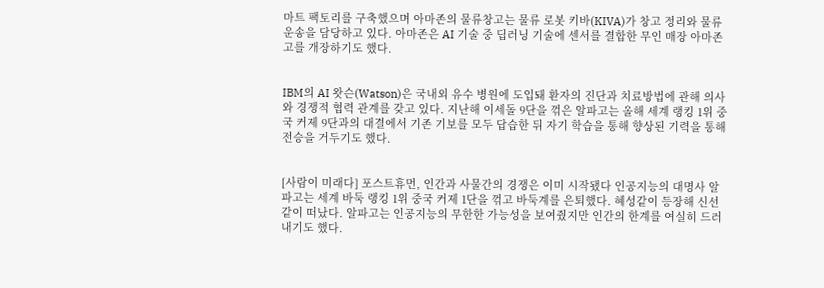마트 팩토리를 구축했으며 아마존의 물류창고는 물류 로봇 키바(KIVA)가 창고 정리와 물류운송을 담당하고 있다. 아마존은 AI 기술 중 딥러닝 기술에 센서를 결합한 무인 매장 아마존고를 개장하기도 했다.


IBM의 AI 왓슨(Watson)은 국내외 유수 병원에 도입돼 환자의 진단과 치료방법에 관해 의사와 경쟁적 협력 관계를 갖고 있다. 지난해 이세돌 9단을 꺾은 알파고는 올해 세계 랭킹 1위 중국 커제 9단과의 대결에서 기존 기보를 모두 답습한 뒤 자기 학습을 통해 향상된 기력을 통해 전승을 거두기도 했다.


[사람이 미래다] 포스트휴먼, 인간과 사물간의 경쟁은 이미 시작됐다 인공지능의 대명사 알파고는 세계 바둑 랭킹 1위 중국 커제 1단을 꺾고 바둑계를 은퇴했다. 혜성같이 등장해 신선같이 떠났다. 알파고는 인공지능의 무한한 가능성을 보여줬지만 인간의 한계를 여실히 드러내기도 했다.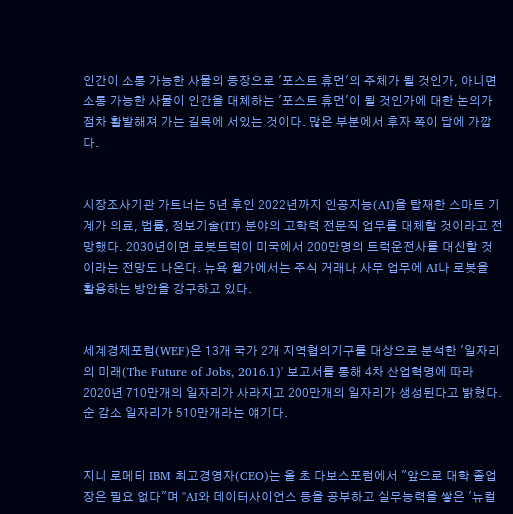인간이 소통 가능한 사물의 등장으로 '포스트 휴먼'의 주체가 될 것인가, 아니면 소통 가능한 사물이 인간을 대체하는 '포스트 휴먼'이 될 것인가에 대한 논의가 점차 활발해져 가는 길목에 서있는 것이다. 많은 부분에서 후자 쪽이 답에 가깝다.


시장조사기관 가트너는 5년 후인 2022년까지 인공지능(AI)을 탑재한 스마트 기계가 의료, 법률, 정보기술(IT) 분야의 고학력 전문직 업무를 대체할 것이라고 전망했다. 2030년이면 로봇트럭이 미국에서 200만명의 트럭운전사를 대신할 것이라는 전망도 나온다. 뉴욕 월가에서는 주식 거래나 사무 업무에 AI나 로봇을 활용하는 방안을 강구하고 있다.


세계경제포럼(WEF)은 13개 국가 2개 지역협의기구를 대상으로 분석한 '일자리의 미래(The Future of Jobs, 2016.1)' 보고서를 통해 4차 산업혁명에 따라 2020년 710만개의 일자리가 사라지고 200만개의 일자리가 생성된다고 밝혔다. 순 감소 일자리가 510만개라는 얘기다.


지니 로메티 IBM 최고경영자(CEO)는 올 초 다보스포럼에서 "앞으로 대학 졸업장은 필요 없다"며 "AI와 데이터사이언스 등을 공부하고 실무능력을 쌓은 '뉴컬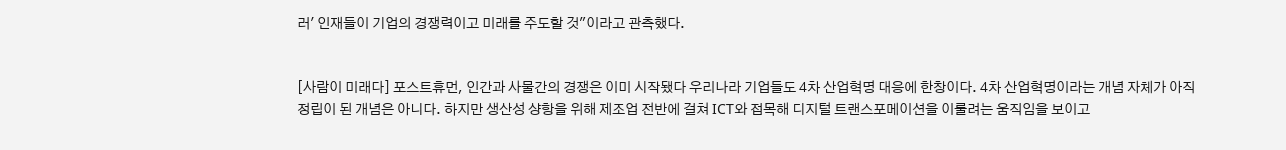러' 인재들이 기업의 경쟁력이고 미래를 주도할 것"이라고 관측했다.


[사람이 미래다] 포스트휴먼, 인간과 사물간의 경쟁은 이미 시작됐다 우리나라 기업들도 4차 산업혁명 대응에 한창이다. 4차 산업혁명이라는 개념 자체가 아직 정립이 된 개념은 아니다. 하지만 생산성 샹항을 위해 제조업 전반에 걸쳐 ICT와 접목해 디지털 트랜스포메이션을 이룰려는 움직임을 보이고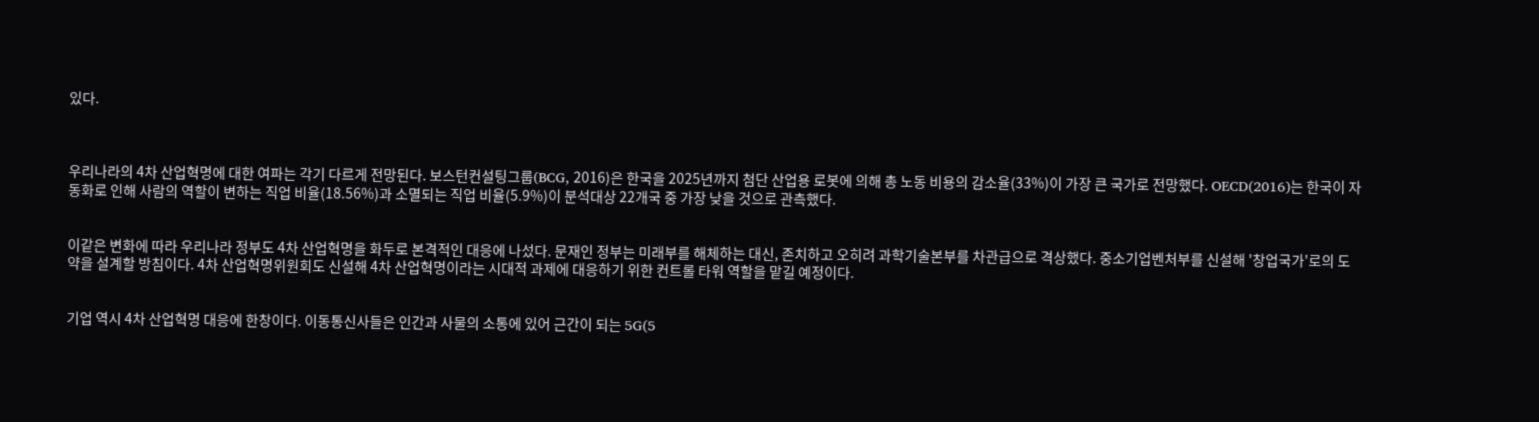있다.



우리나라의 4차 산업혁명에 대한 여파는 각기 다르게 전망된다. 보스턴컨설팅그룹(BCG, 2016)은 한국을 2025년까지 첨단 산업용 로봇에 의해 총 노동 비용의 감소율(33%)이 가장 큰 국가로 전망했다. OECD(2016)는 한국이 자동화로 인해 사람의 역할이 변하는 직업 비율(18.56%)과 소멸되는 직업 비율(5.9%)이 분석대상 22개국 중 가장 낮을 것으로 관측했다.


이같은 변화에 따라 우리나라 정부도 4차 산업혁명을 화두로 본격적인 대응에 나섰다. 문재인 정부는 미래부를 해체하는 대신, 존치하고 오히려 과학기술본부를 차관급으로 격상했다. 중소기업벤처부를 신설해 '창업국가'로의 도약을 설계할 방침이다. 4차 산업혁명위원회도 신설해 4차 산업혁명이라는 시대적 과제에 대응하기 위한 컨트롤 타워 역할을 맡길 예정이다.


기업 역시 4차 산업혁명 대응에 한창이다. 이동통신사들은 인간과 사물의 소통에 있어 근간이 되는 5G(5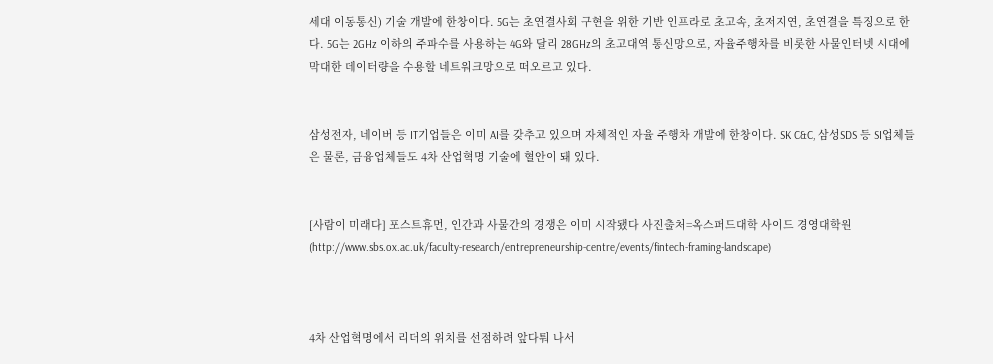세대 이동통신) 기술 개발에 한창이다. 5G는 초연결사회 구현을 위한 기반 인프라로 초고속, 초저지연, 초연결을 특징으로 한다. 5G는 2GHz 이하의 주파수를 사용하는 4G와 달리 28GHz의 초고대역 통신망으로, 자율주행차를 비롯한 사물인터넷 시대에 막대한 데이터량을 수용할 네트워크망으로 떠오르고 있다.


삼성전자, 네이버 등 IT기업들은 이미 AI를 갖추고 있으며 자체적인 자율 주행차 개발에 한창이다. SK C&C, 삼성SDS 등 SI업체들은 물론, 금융업체들도 4차 산업혁명 기술에 혈안이 돼 있다.


[사람이 미래다] 포스트휴먼, 인간과 사물간의 경쟁은 이미 시작됐다 사진출처=옥스퍼드대학 사이드 경영대학원(http://www.sbs.ox.ac.uk/faculty-research/entrepreneurship-centre/events/fintech-framing-landscape)



4차 산업혁명에서 리더의 위치를 선점하려 앞다퉈 나서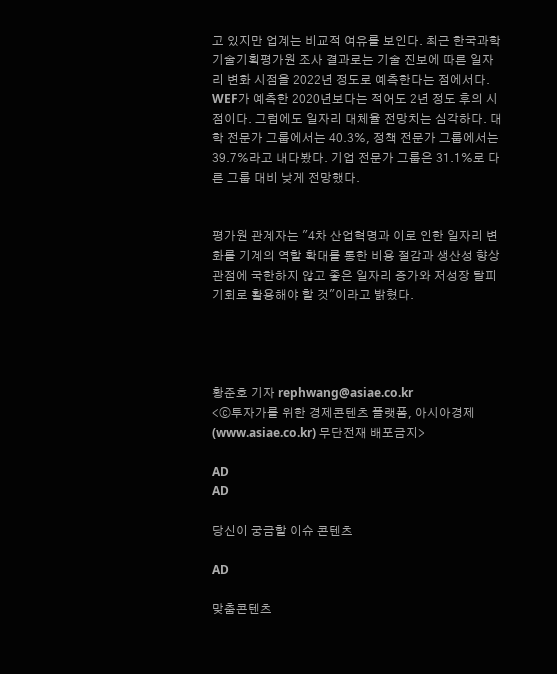고 있지만 업계는 비교적 여유를 보인다. 최근 한국과학기술기획평가원 조사 결과로는 기술 진보에 따른 일자리 변화 시점을 2022년 정도로 예측한다는 점에서다. WEF가 예측한 2020년보다는 적어도 2년 정도 후의 시점이다. 그럼에도 일자리 대체율 전망치는 심각하다. 대학 전문가 그룹에서는 40.3%, 정책 전문가 그룹에서는 39.7%라고 내다봤다. 기업 전문가 그룹은 31.1%로 다른 그룹 대비 낮게 전망했다.


평가원 관계자는 "4차 산업혁명과 이로 인한 일자리 변화를 기계의 역할 확대를 통한 비용 절감과 생산성 향상 관점에 국한하지 않고 좋은 일자리 증가와 저성장 탈피 기회로 활용해야 할 것"이라고 밝혔다.




황준호 기자 rephwang@asiae.co.kr
<ⓒ투자가를 위한 경제콘텐츠 플랫폼, 아시아경제(www.asiae.co.kr) 무단전재 배포금지>

AD
AD

당신이 궁금할 이슈 콘텐츠

AD

맞춤콘텐츠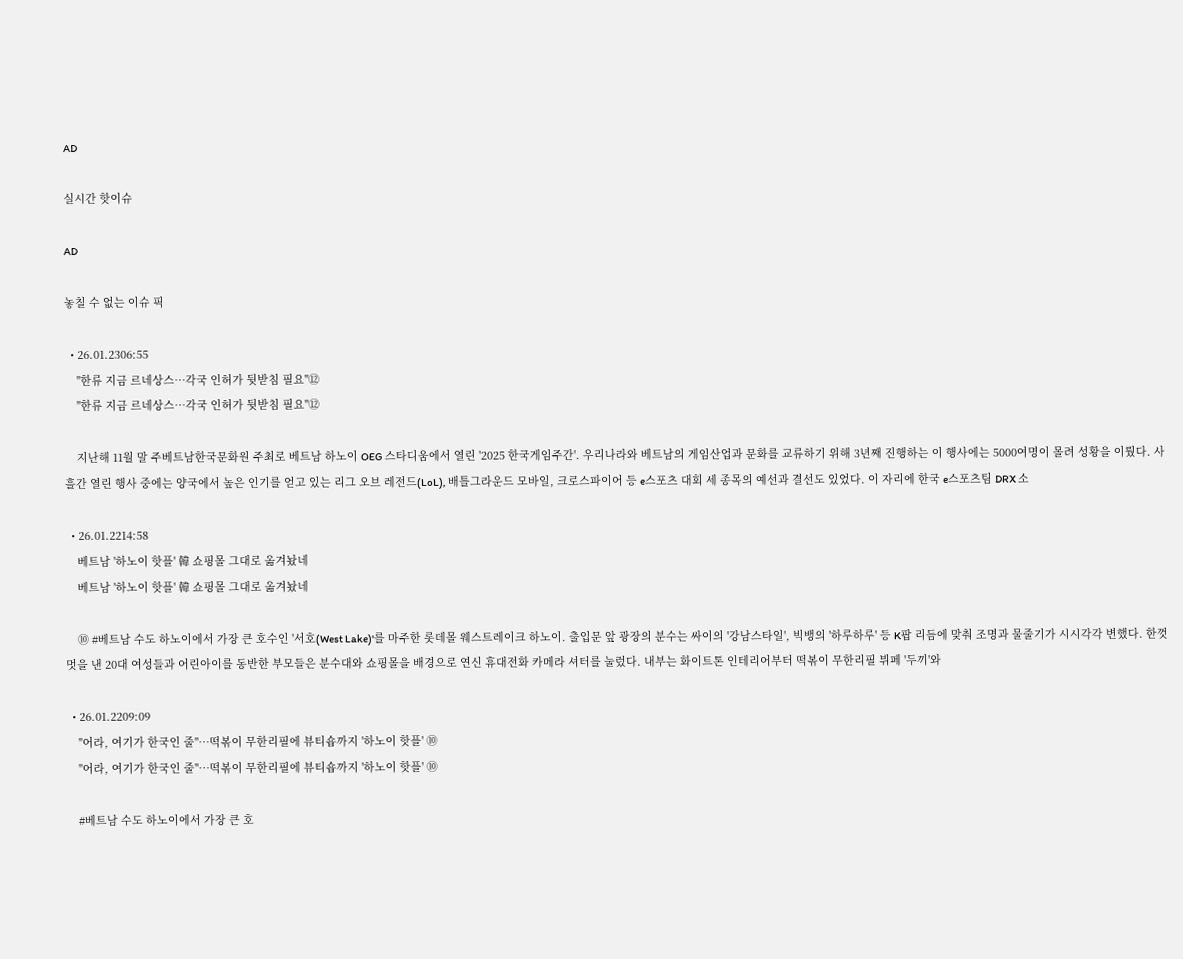AD

실시간 핫이슈

AD

놓칠 수 없는 이슈 픽

  • 26.01.2306:55
    "한류 지금 르네상스…각국 인허가 뒷받침 필요"⑫
    "한류 지금 르네상스…각국 인허가 뒷받침 필요"⑫

    지난해 11월 말 주베트남한국문화원 주최로 베트남 하노이 OEG 스타디움에서 열린 '2025 한국게임주간'. 우리나라와 베트남의 게임산업과 문화를 교류하기 위해 3년째 진행하는 이 행사에는 5000여명이 몰려 성황을 이뤘다. 사흘간 열린 행사 중에는 양국에서 높은 인기를 얻고 있는 리그 오브 레전드(LoL), 배틀그라운드 모바일, 크로스파이어 등 e스포츠 대회 세 종목의 예선과 결선도 있었다. 이 자리에 한국 e스포츠팀 DRX 소

  • 26.01.2214:58
    베트남 '하노이 핫플' 韓 쇼핑몰 그대로 옮겨놨네
    베트남 '하노이 핫플' 韓 쇼핑몰 그대로 옮겨놨네

    ⑩ #베트남 수도 하노이에서 가장 큰 호수인 '서호(West Lake)'를 마주한 롯데몰 웨스트레이크 하노이. 출입문 앞 광장의 분수는 싸이의 '강남스타일', 빅뱅의 '하루하루' 등 K팝 리듬에 맞춰 조명과 물줄기가 시시각각 변했다. 한껏 멋을 낸 20대 여성들과 어린아이를 동반한 부모들은 분수대와 쇼핑몰을 배경으로 연신 휴대전화 카메라 셔터를 눌렀다. 내부는 화이트톤 인테리어부터 떡볶이 무한리필 뷔페 '두끼'와

  • 26.01.2209:09
    "어라, 여기가 한국인 줄"…떡볶이 무한리필에 뷰티숍까지 '하노이 핫플' ⑩
    "어라, 여기가 한국인 줄"…떡볶이 무한리필에 뷰티숍까지 '하노이 핫플' ⑩

    #베트남 수도 하노이에서 가장 큰 호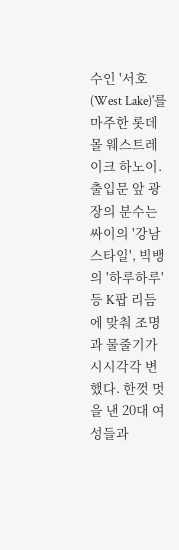수인 '서호(West Lake)'를 마주한 롯데몰 웨스트레이크 하노이. 출입문 앞 광장의 분수는 싸이의 '강남스타일', 빅뱅의 '하루하루' 등 K팝 리듬에 맞춰 조명과 물줄기가 시시각각 변했다. 한껏 멋을 낸 20대 여성들과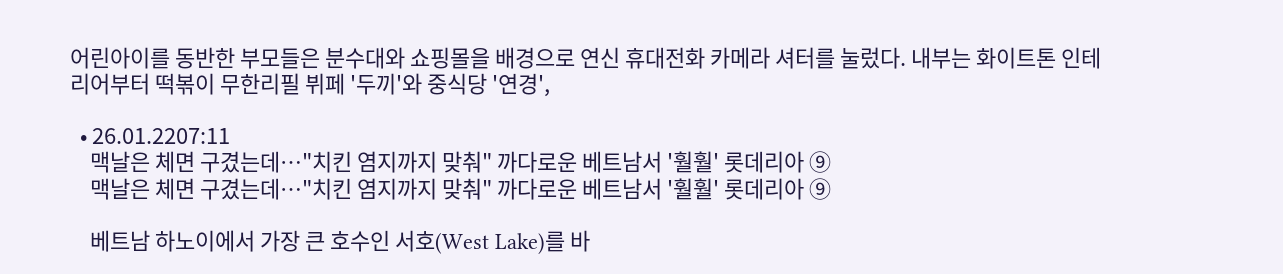어린아이를 동반한 부모들은 분수대와 쇼핑몰을 배경으로 연신 휴대전화 카메라 셔터를 눌렀다. 내부는 화이트톤 인테리어부터 떡볶이 무한리필 뷔페 '두끼'와 중식당 '연경',

  • 26.01.2207:11
    맥날은 체면 구겼는데…"치킨 염지까지 맞춰" 까다로운 베트남서 '훨훨' 롯데리아 ⑨
    맥날은 체면 구겼는데…"치킨 염지까지 맞춰" 까다로운 베트남서 '훨훨' 롯데리아 ⑨

    베트남 하노이에서 가장 큰 호수인 서호(West Lake)를 바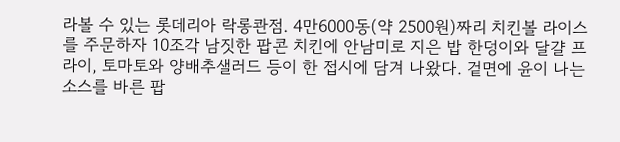라볼 수 있는 롯데리아 락롱콴점. 4만6000동(약 2500원)짜리 치킨볼 라이스를 주문하자 10조각 남짓한 팝콘 치킨에 안남미로 지은 밥 한덩이와 달걀 프라이, 토마토와 양배추샐러드 등이 한 접시에 담겨 나왔다. 겉면에 윤이 나는 소스를 바른 팝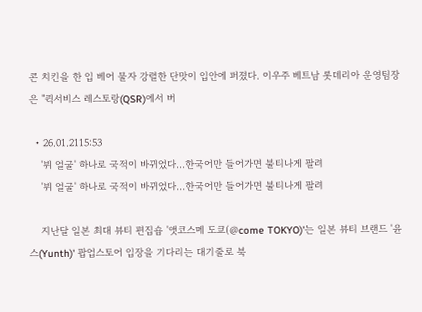콘 치킨을 한 입 베어 물자 강렬한 단맛이 입안에 퍼졌다. 이우주 베트남 롯데리아 운영팀장은 "퀵서비스 레스토랑(QSR)에서 버

  • 26.01.2115:53
    '뷔 얼굴' 하나로 국적이 바뀌었다…한국어만 들어가면 불티나게 팔려
    '뷔 얼굴' 하나로 국적이 바뀌었다…한국어만 들어가면 불티나게 팔려

    지난달 일본 최대 뷰티 편집숍 '앳코스메 도쿄(@come TOKYO)'는 일본 뷰티 브랜드 '윤스(Yunth)' 팝업스토어 입장을 기다리는 대기줄로 북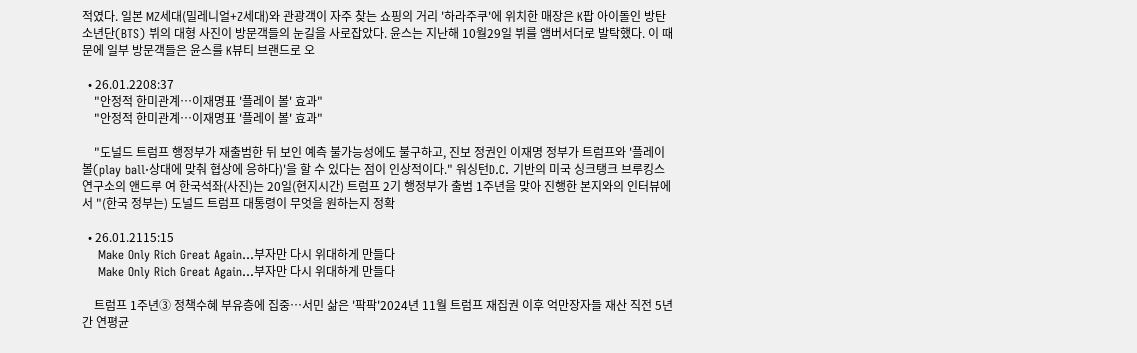적였다. 일본 MZ세대(밀레니얼+Z세대)와 관광객이 자주 찾는 쇼핑의 거리 '하라주쿠'에 위치한 매장은 K팝 아이돌인 방탄소년단(BTS) 뷔의 대형 사진이 방문객들의 눈길을 사로잡았다. 윤스는 지난해 10월29일 뷔를 앰버서더로 발탁했다. 이 때문에 일부 방문객들은 윤스를 K뷰티 브랜드로 오

  • 26.01.2208:37
    "안정적 한미관계…이재명표 '플레이 볼' 효과"
    "안정적 한미관계…이재명표 '플레이 볼' 효과"

    "도널드 트럼프 행정부가 재출범한 뒤 보인 예측 불가능성에도 불구하고, 진보 정권인 이재명 정부가 트럼프와 '플레이 볼(play ball·상대에 맞춰 협상에 응하다)'을 할 수 있다는 점이 인상적이다." 워싱턴D.C. 기반의 미국 싱크탱크 브루킹스연구소의 앤드루 여 한국석좌(사진)는 20일(현지시간) 트럼프 2기 행정부가 출범 1주년을 맞아 진행한 본지와의 인터뷰에서 "(한국 정부는) 도널드 트럼프 대통령이 무엇을 원하는지 정확

  • 26.01.2115:15
    Make Only Rich Great Again…부자만 다시 위대하게 만들다
    Make Only Rich Great Again…부자만 다시 위대하게 만들다

    트럼프 1주년③ 정책수혜 부유층에 집중…서민 삶은 '팍팍'2024년 11월 트럼프 재집권 이후 억만장자들 재산 직전 5년간 연평균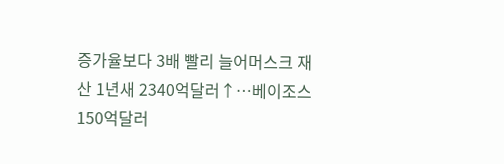증가율보다 3배 빨리 늘어머스크 재산 1년새 2340억달러↑…베이조스 150억달러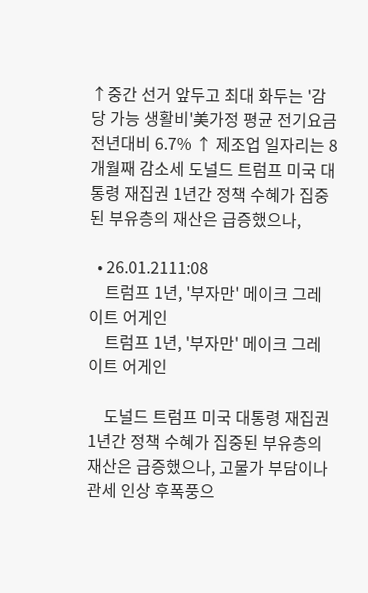↑중간 선거 앞두고 최대 화두는 '감당 가능 생활비'美가정 평균 전기요금 전년대비 6.7% ↑ 제조업 일자리는 8개월째 감소세 도널드 트럼프 미국 대통령 재집권 1년간 정책 수혜가 집중된 부유층의 재산은 급증했으나,

  • 26.01.2111:08
    트럼프 1년, '부자만' 메이크 그레이트 어게인
    트럼프 1년, '부자만' 메이크 그레이트 어게인

    도널드 트럼프 미국 대통령 재집권 1년간 정책 수혜가 집중된 부유층의 재산은 급증했으나, 고물가 부담이나 관세 인상 후폭풍으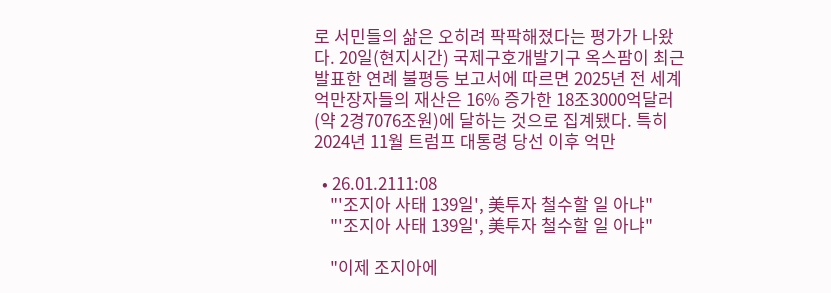로 서민들의 삶은 오히려 팍팍해졌다는 평가가 나왔다. 20일(현지시간) 국제구호개발기구 옥스팜이 최근 발표한 연례 불평등 보고서에 따르면 2025년 전 세계 억만장자들의 재산은 16% 증가한 18조3000억달러(약 2경7076조원)에 달하는 것으로 집계됐다. 특히 2024년 11월 트럼프 대통령 당선 이후 억만

  • 26.01.2111:08
    "'조지아 사태 139일', 美투자 철수할 일 아냐"
    "'조지아 사태 139일', 美투자 철수할 일 아냐"

    "이제 조지아에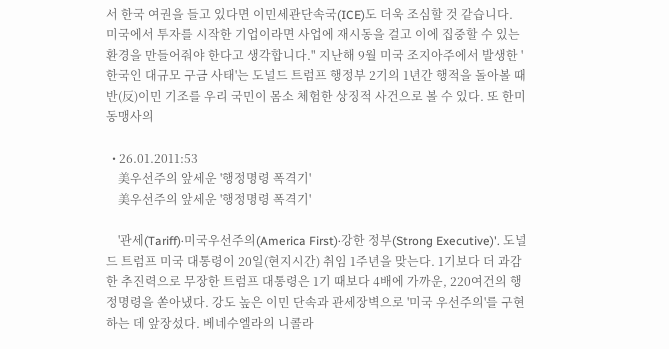서 한국 여권을 들고 있다면 이민세관단속국(ICE)도 더욱 조심할 것 같습니다. 미국에서 투자를 시작한 기업이라면 사업에 재시동을 걸고 이에 집중할 수 있는 환경을 만들어줘야 한다고 생각합니다." 지난해 9월 미국 조지아주에서 발생한 '한국인 대규모 구금 사태'는 도널드 트럼프 행정부 2기의 1년간 행적을 돌아볼 때 반(反)이민 기조를 우리 국민이 몸소 체험한 상징적 사건으로 볼 수 있다. 또 한미 동맹사의

  • 26.01.2011:53
    美우선주의 앞세운 '행정명령 폭격기'
    美우선주의 앞세운 '행정명령 폭격기'

    '관세(Tariff)·미국우선주의(America First)·강한 정부(Strong Executive)'. 도널드 트럼프 미국 대통령이 20일(현지시간) 취임 1주년을 맞는다. 1기보다 더 과감한 추진력으로 무장한 트럼프 대통령은 1기 때보다 4배에 가까운, 220여건의 행정명령을 쏟아냈다. 강도 높은 이민 단속과 관세장벽으로 '미국 우선주의'를 구현하는 데 앞장섰다. 베네수엘라의 니콜라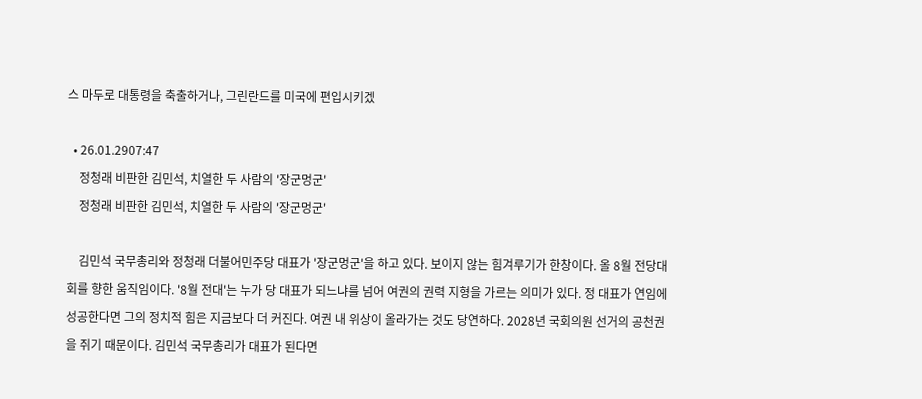스 마두로 대통령을 축출하거나, 그린란드를 미국에 편입시키겠

  • 26.01.2907:47
    정청래 비판한 김민석, 치열한 두 사람의 '장군멍군'
    정청래 비판한 김민석, 치열한 두 사람의 '장군멍군'

    김민석 국무총리와 정청래 더불어민주당 대표가 '장군멍군'을 하고 있다. 보이지 않는 힘겨루기가 한창이다. 올 8월 전당대회를 향한 움직임이다. '8월 전대'는 누가 당 대표가 되느냐를 넘어 여권의 권력 지형을 가르는 의미가 있다. 정 대표가 연임에 성공한다면 그의 정치적 힘은 지금보다 더 커진다. 여권 내 위상이 올라가는 것도 당연하다. 2028년 국회의원 선거의 공천권을 쥐기 때문이다. 김민석 국무총리가 대표가 된다면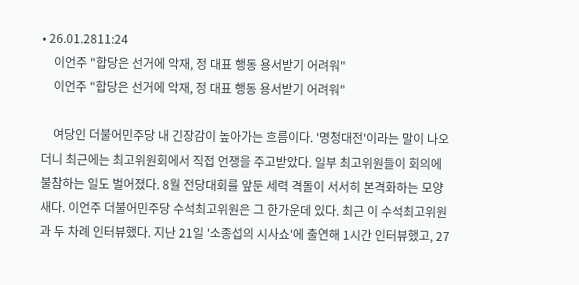• 26.01.2811:24
    이언주 "합당은 선거에 악재, 정 대표 행동 용서받기 어려워"
    이언주 "합당은 선거에 악재, 정 대표 행동 용서받기 어려워"

    여당인 더불어민주당 내 긴장감이 높아가는 흐름이다. '명청대전'이라는 말이 나오더니 최근에는 최고위원회에서 직접 언쟁을 주고받았다. 일부 최고위원들이 회의에 불참하는 일도 벌어졌다. 8월 전당대회를 앞둔 세력 격돌이 서서히 본격화하는 모양새다. 이언주 더불어민주당 수석최고위원은 그 한가운데 있다. 최근 이 수석최고위원과 두 차례 인터뷰했다. 지난 21일 '소종섭의 시사쇼'에 출연해 1시간 인터뷰했고, 27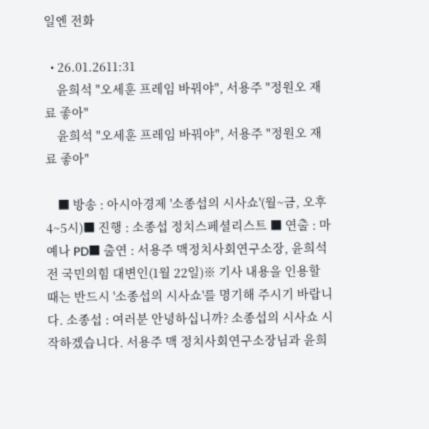일엔 전화

  • 26.01.2611:31
    윤희석 "오세훈 프레임 바꿔야", 서용주 "정원오 재료 좋아"
    윤희석 "오세훈 프레임 바꿔야", 서용주 "정원오 재료 좋아"

    ■ 방송 : 아시아경제 '소종섭의 시사쇼'(월~금, 오후 4~5시)■ 진행 : 소종섭 정치스페셜리스트 ■ 연출 : 마예나 PD■ 출연 : 서용주 맥정치사회연구소장, 윤희석 전 국민의힘 대변인(1월 22일)※ 기사 내용을 인용할 때는 반드시 '소종섭의 시사쇼'를 명기해 주시기 바랍니다. 소종섭 : 여러분 안녕하십니까? 소종섭의 시사쇼 시작하겠습니다. 서용주 맥 정치사회연구소장님과 윤희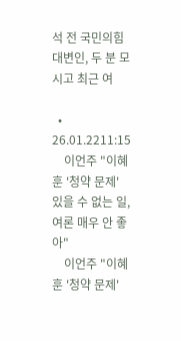석 전 국민의힘 대변인, 두 분 모시고 최근 여

  • 26.01.2211:15
    이언주 "이혜훈 '청약 문제' 있을 수 없는 일,여론 매우 안 좋아"
    이언주 "이혜훈 '청약 문제'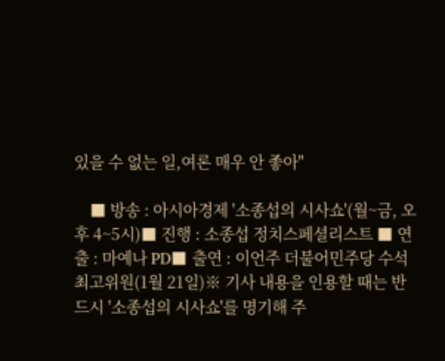있을 수 없는 일,여론 매우 안 좋아"

    ■ 방송 : 아시아경제 '소종섭의 시사쇼'(월~금, 오후 4~5시)■ 진행 : 소종섭 정치스페셜리스트 ■ 연출 : 마예나 PD■ 출연 : 이언주 더불어민주당 수석최고위원(1월 21일)※ 기사 내용을 인용할 때는 반드시 '소종섭의 시사쇼'를 명기해 주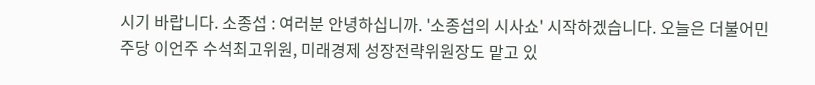시기 바랍니다. 소종섭 : 여러분 안녕하십니까. '소종섭의 시사쇼' 시작하겠습니다. 오늘은 더불어민주당 이언주 수석최고위원, 미래경제 성장전략위원장도 맡고 있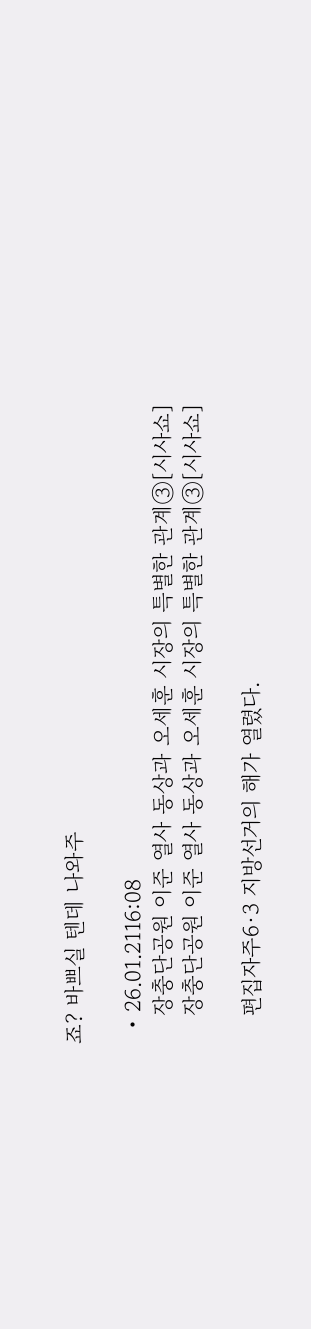죠? 바쁘실 텐데 나와주

  • 26.01.2116:08
    장충단공원 이준 열사 동상과 오세훈 시장의 특별한 관계③[시사쇼]
    장충단공원 이준 열사 동상과 오세훈 시장의 특별한 관계③[시사쇼]

    편집자주6·3 지방선거의 해가 열렸다.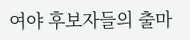여야 후보자들의 출마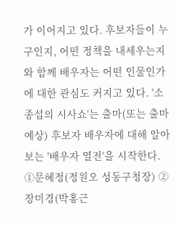가 이어지고 있다. 후보자들이 누구인지, 어떤 정책을 내세우는지와 함께 배우자는 어떤 인물인가에 대한 관심도 커지고 있다. '소종섭의 시사쇼'는 출마(또는 출마 예상) 후보자 배우자에 대해 알아보는 '배우자 열전'을 시작한다. ①문혜정(정원오 성동구청장) ②장미경(박홍근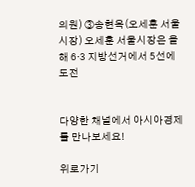의원) ③송현옥(오세훈 서울시장) 오세훈 서울시장은 올해 6·3 지방선거에서 5선에 도전


다양한 채널에서 아시아경제를 만나보세요!

위로가기